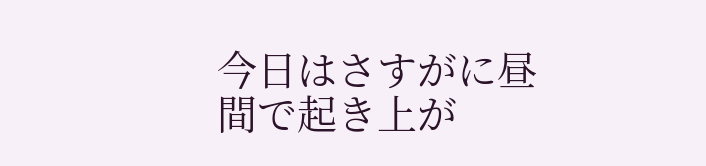今日はさすがに昼間で起き上が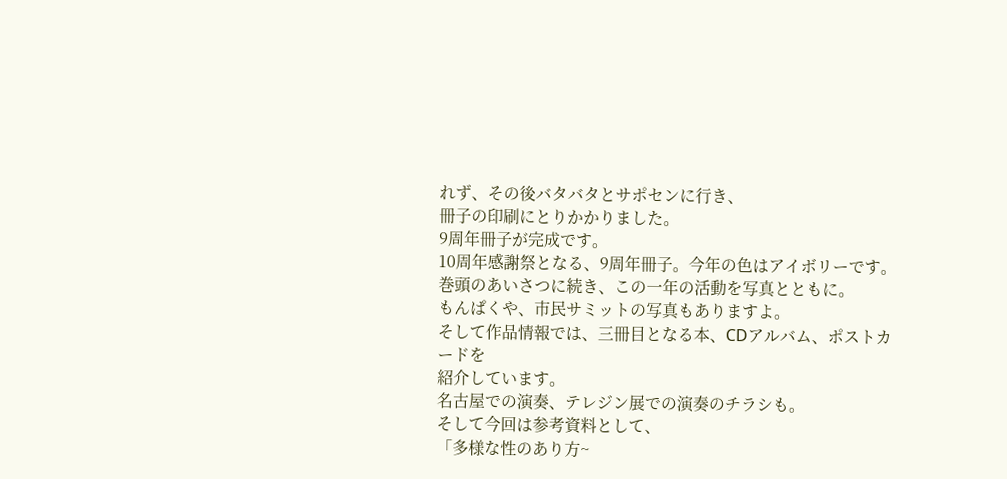れず、その後バタバタとサポセンに行き、
冊子の印刷にとりかかりました。
9周年冊子が完成です。
10周年感謝祭となる、9周年冊子。今年の色はアイボリーです。
巻頭のあいさつに続き、この一年の活動を写真とともに。
もんぱくや、市民サミットの写真もありますよ。
そして作品情報では、三冊目となる本、CDアルバム、ポストカードを
紹介しています。
名古屋での演奏、テレジン展での演奏のチラシも。
そして今回は参考資料として、
「多様な性のあり方~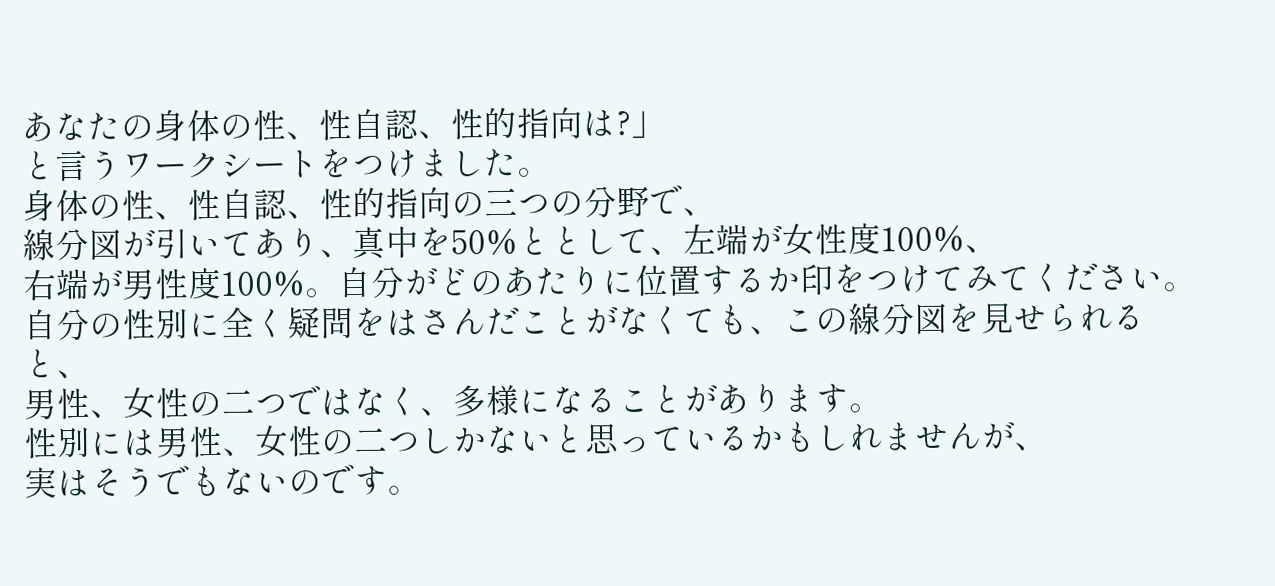あなたの身体の性、性自認、性的指向は?」
と言うワークシートをつけました。
身体の性、性自認、性的指向の三つの分野で、
線分図が引いてあり、真中を50%ととして、左端が女性度100%、
右端が男性度100%。自分がどのあたりに位置するか印をつけてみてください。
自分の性別に全く疑問をはさんだことがなくても、この線分図を見せられると、
男性、女性の二つではなく、多様になることがあります。
性別には男性、女性の二つしかないと思っているかもしれませんが、
実はそうでもないのです。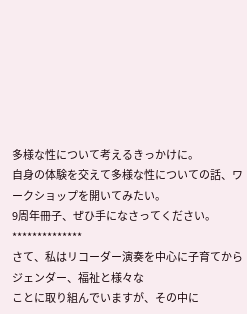多様な性について考えるきっかけに。
自身の体験を交えて多様な性についての話、ワークショップを開いてみたい。
9周年冊子、ぜひ手になさってください。
**************
さて、私はリコーダー演奏を中心に子育てからジェンダー、福祉と様々な
ことに取り組んでいますが、その中に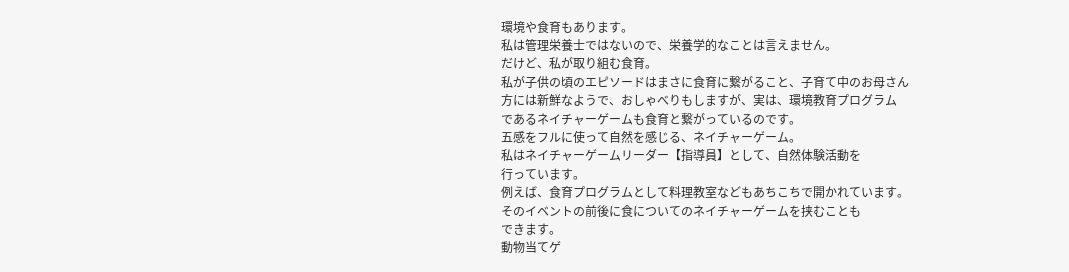環境や食育もあります。
私は管理栄養士ではないので、栄養学的なことは言えません。
だけど、私が取り組む食育。
私が子供の頃のエピソードはまさに食育に繋がること、子育て中のお母さん
方には新鮮なようで、おしゃべりもしますが、実は、環境教育プログラム
であるネイチャーゲームも食育と繋がっているのです。
五感をフルに使って自然を感じる、ネイチャーゲーム。
私はネイチャーゲームリーダー【指導員】として、自然体験活動を
行っています。
例えば、食育プログラムとして料理教室などもあちこちで開かれています。
そのイベントの前後に食についてのネイチャーゲームを挟むことも
できます。
動物当てゲ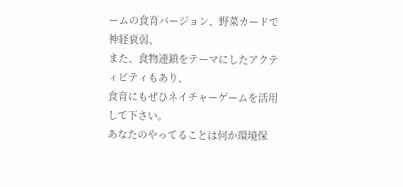ームの食育バージョン、野菜カードで神経衰弱、
また、食物連鎖をテーマにしたアクティビティもあり、
食育にもぜひネイチャーゲームを活用して下さい。
あなたのやってることは何か環境保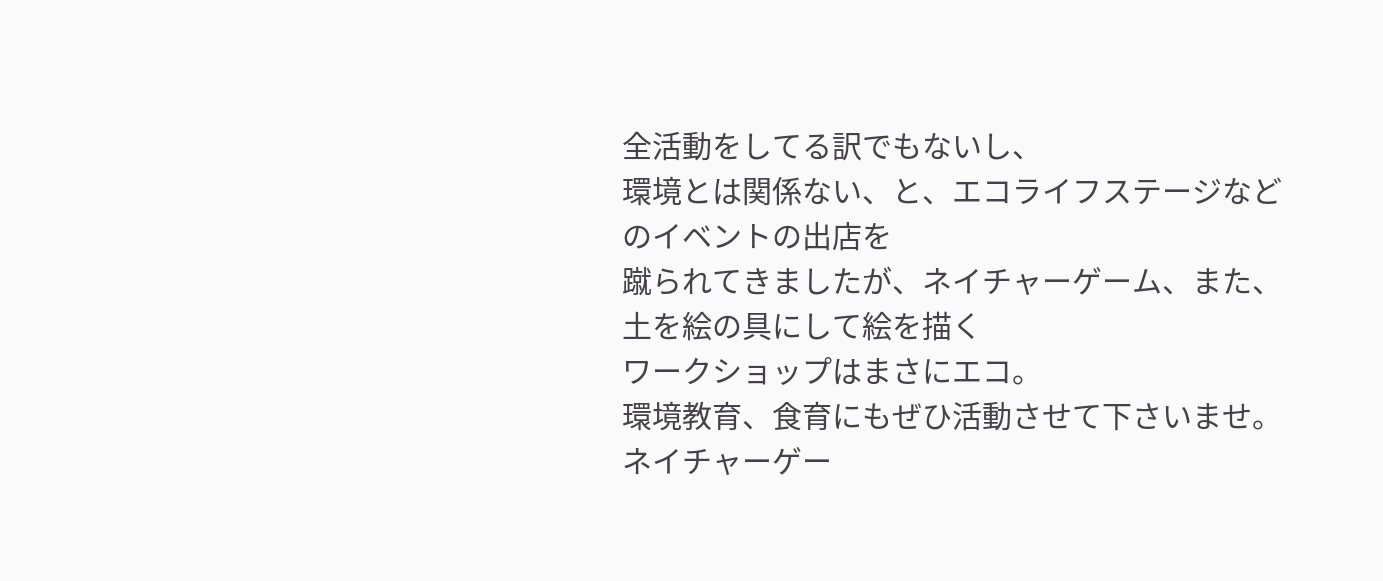全活動をしてる訳でもないし、
環境とは関係ない、と、エコライフステージなどのイベントの出店を
蹴られてきましたが、ネイチャーゲーム、また、土を絵の具にして絵を描く
ワークショップはまさにエコ。
環境教育、食育にもぜひ活動させて下さいませ。
ネイチャーゲー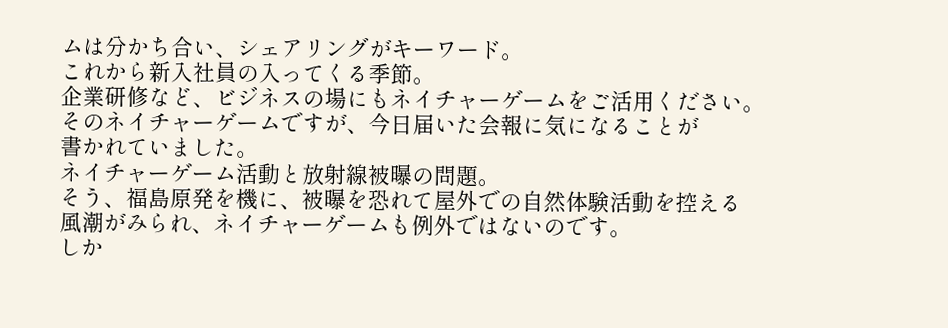ムは分かち合い、シェアリングがキーワード。
これから新入社員の入ってくる季節。
企業研修など、ビジネスの場にもネイチャーゲームをご活用ください。
そのネイチャーゲームですが、今日届いた会報に気になることが
書かれていました。
ネイチャーゲーム活動と放射線被曝の問題。
そう、福島原発を機に、被曝を恐れて屋外での自然体験活動を控える
風潮がみられ、ネイチャーゲームも例外ではないのです。
しか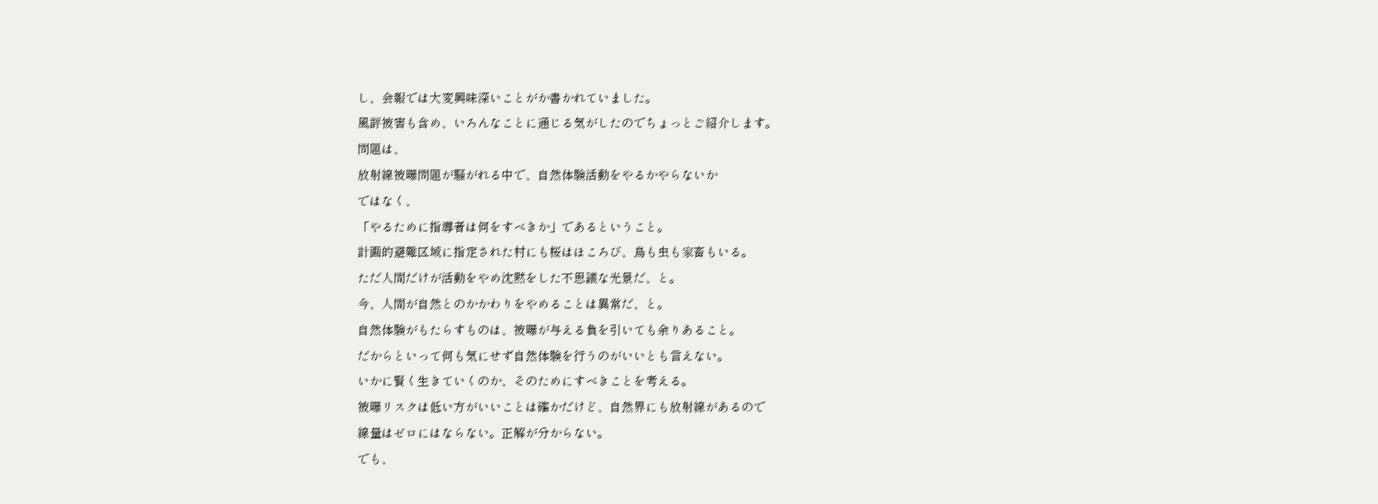し、会報では大変興味深いことがか書かれていました。
風評被害も含め、いろんなことに通じる気がしたのでちょっとご紹介します。
問題は、
放射線被曝問題が騒がれる中で、自然体験活動をやるかやらないか
ではなく、
「やるために指導者は何をすべきか」であるということ。
計画的避難区域に指定された村にも桜はほころび、鳥も虫も家畜もいる。
ただ人間だけが活動をやめ沈黙をした不思議な光景だ、と。
今、人間が自然とのかかわりをやめることは異常だ、と。
自然体験がもたらすものは、被曝が与える負を引いても余りあること。
だからといって何も気にせず自然体験を行うのがいいとも言えない。
いかに賢く生きていくのか、そのためにすべきことを考える。
被曝リスクは低い方がいいことは確かだけど、自然界にも放射線があるので
線量はゼロにはならない。正解が分からない。
でも、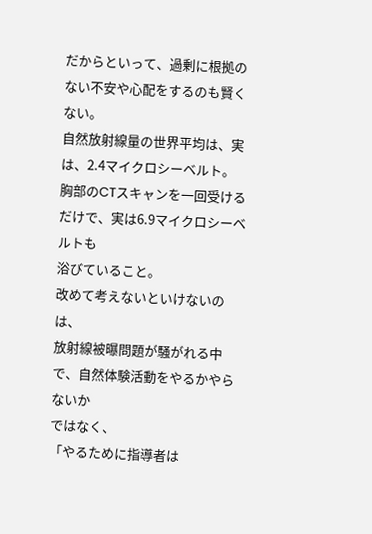だからといって、過剰に根拠のない不安や心配をするのも賢くない。
自然放射線量の世界平均は、実は、2.4マイクロシーベルト。
胸部のCTスキャンを一回受けるだけで、実は6.9マイクロシーベルトも
浴びていること。
改めて考えないといけないのは、
放射線被曝問題が騒がれる中で、自然体験活動をやるかやらないか
ではなく、
「やるために指導者は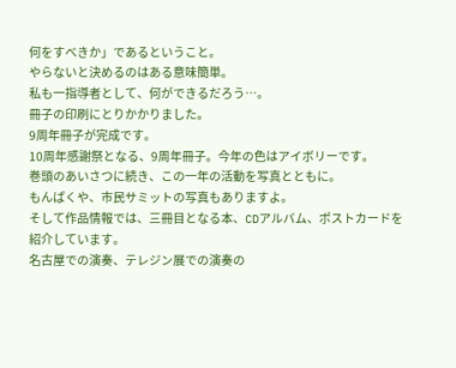何をすべきか」であるということ。
やらないと決めるのはある意味簡単。
私も一指導者として、何ができるだろう…。
冊子の印刷にとりかかりました。
9周年冊子が完成です。
10周年感謝祭となる、9周年冊子。今年の色はアイボリーです。
巻頭のあいさつに続き、この一年の活動を写真とともに。
もんぱくや、市民サミットの写真もありますよ。
そして作品情報では、三冊目となる本、CDアルバム、ポストカードを
紹介しています。
名古屋での演奏、テレジン展での演奏の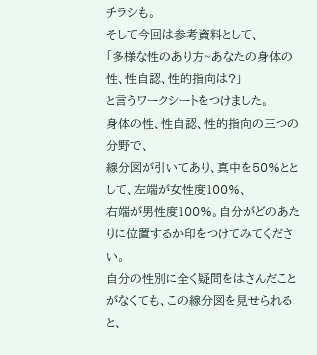チラシも。
そして今回は参考資料として、
「多様な性のあり方~あなたの身体の性、性自認、性的指向は?」
と言うワークシートをつけました。
身体の性、性自認、性的指向の三つの分野で、
線分図が引いてあり、真中を50%ととして、左端が女性度100%、
右端が男性度100%。自分がどのあたりに位置するか印をつけてみてください。
自分の性別に全く疑問をはさんだことがなくても、この線分図を見せられると、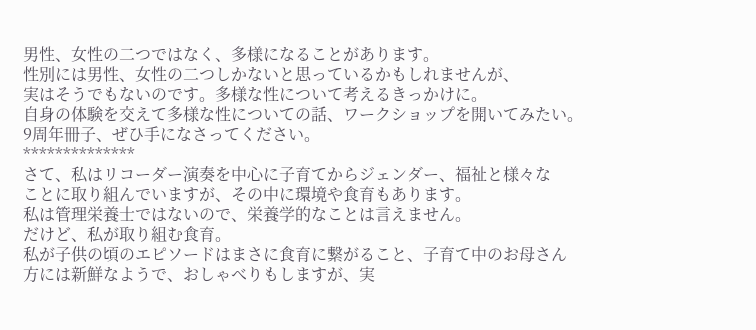男性、女性の二つではなく、多様になることがあります。
性別には男性、女性の二つしかないと思っているかもしれませんが、
実はそうでもないのです。多様な性について考えるきっかけに。
自身の体験を交えて多様な性についての話、ワークショップを開いてみたい。
9周年冊子、ぜひ手になさってください。
**************
さて、私はリコーダー演奏を中心に子育てからジェンダー、福祉と様々な
ことに取り組んでいますが、その中に環境や食育もあります。
私は管理栄養士ではないので、栄養学的なことは言えません。
だけど、私が取り組む食育。
私が子供の頃のエピソードはまさに食育に繋がること、子育て中のお母さん
方には新鮮なようで、おしゃべりもしますが、実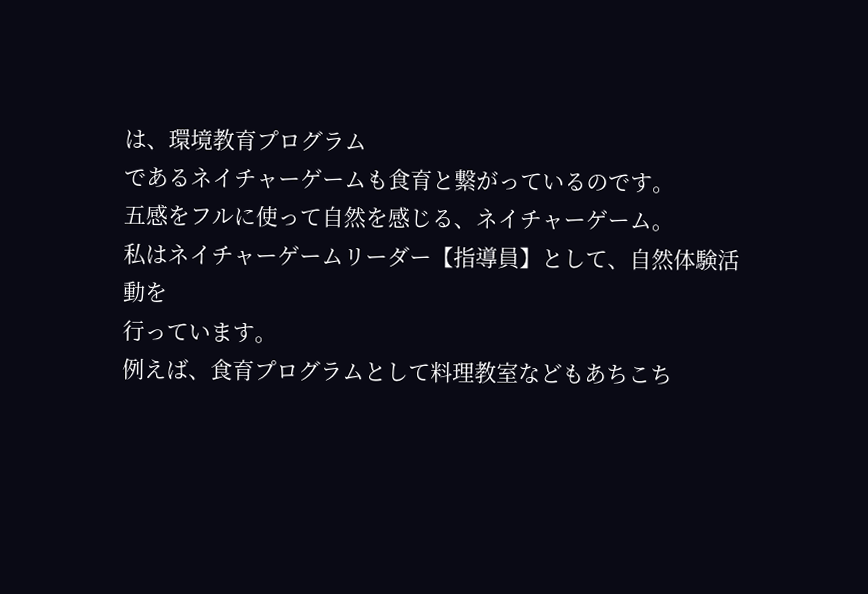は、環境教育プログラム
であるネイチャーゲームも食育と繋がっているのです。
五感をフルに使って自然を感じる、ネイチャーゲーム。
私はネイチャーゲームリーダー【指導員】として、自然体験活動を
行っています。
例えば、食育プログラムとして料理教室などもあちこち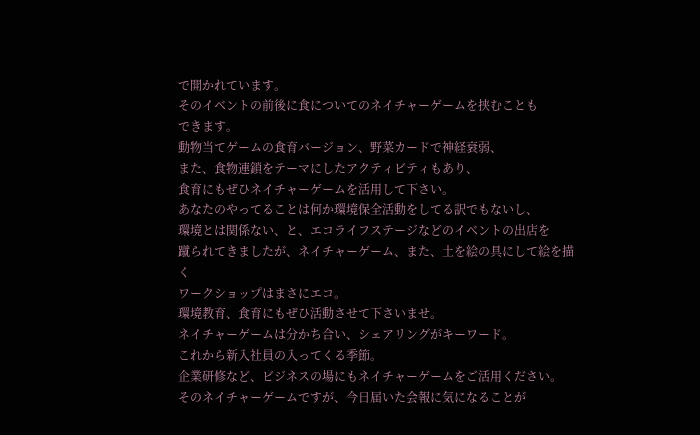で開かれています。
そのイベントの前後に食についてのネイチャーゲームを挟むことも
できます。
動物当てゲームの食育バージョン、野菜カードで神経衰弱、
また、食物連鎖をテーマにしたアクティビティもあり、
食育にもぜひネイチャーゲームを活用して下さい。
あなたのやってることは何か環境保全活動をしてる訳でもないし、
環境とは関係ない、と、エコライフステージなどのイベントの出店を
蹴られてきましたが、ネイチャーゲーム、また、土を絵の具にして絵を描く
ワークショップはまさにエコ。
環境教育、食育にもぜひ活動させて下さいませ。
ネイチャーゲームは分かち合い、シェアリングがキーワード。
これから新入社員の入ってくる季節。
企業研修など、ビジネスの場にもネイチャーゲームをご活用ください。
そのネイチャーゲームですが、今日届いた会報に気になることが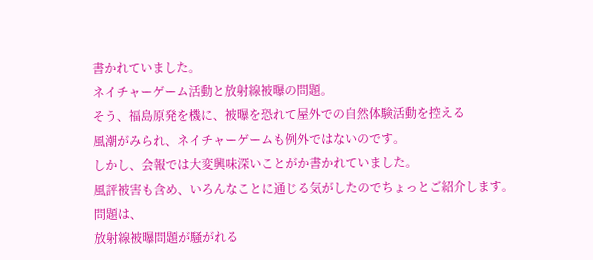書かれていました。
ネイチャーゲーム活動と放射線被曝の問題。
そう、福島原発を機に、被曝を恐れて屋外での自然体験活動を控える
風潮がみられ、ネイチャーゲームも例外ではないのです。
しかし、会報では大変興味深いことがか書かれていました。
風評被害も含め、いろんなことに通じる気がしたのでちょっとご紹介します。
問題は、
放射線被曝問題が騒がれる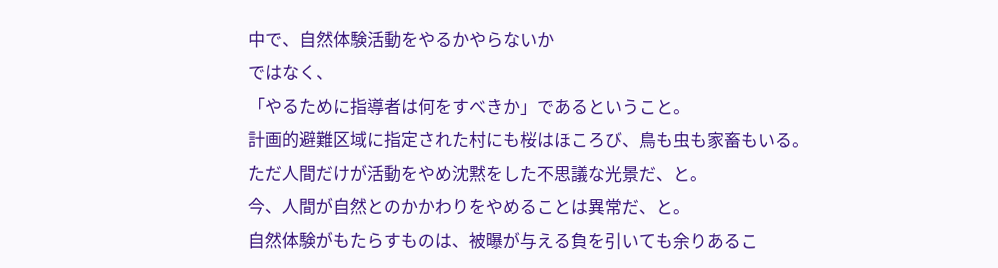中で、自然体験活動をやるかやらないか
ではなく、
「やるために指導者は何をすべきか」であるということ。
計画的避難区域に指定された村にも桜はほころび、鳥も虫も家畜もいる。
ただ人間だけが活動をやめ沈黙をした不思議な光景だ、と。
今、人間が自然とのかかわりをやめることは異常だ、と。
自然体験がもたらすものは、被曝が与える負を引いても余りあるこ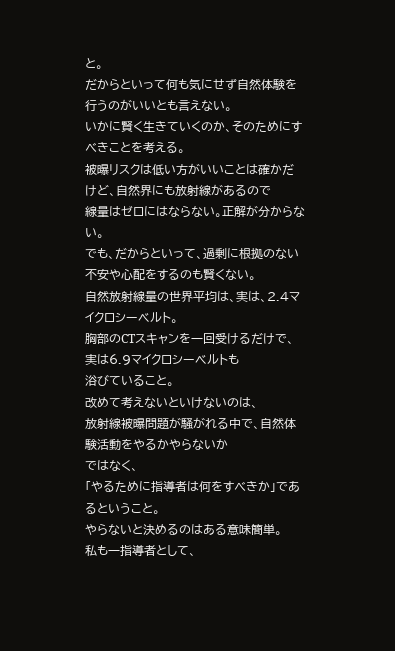と。
だからといって何も気にせず自然体験を行うのがいいとも言えない。
いかに賢く生きていくのか、そのためにすべきことを考える。
被曝リスクは低い方がいいことは確かだけど、自然界にも放射線があるので
線量はゼロにはならない。正解が分からない。
でも、だからといって、過剰に根拠のない不安や心配をするのも賢くない。
自然放射線量の世界平均は、実は、2.4マイクロシーベルト。
胸部のCTスキャンを一回受けるだけで、実は6.9マイクロシーベルトも
浴びていること。
改めて考えないといけないのは、
放射線被曝問題が騒がれる中で、自然体験活動をやるかやらないか
ではなく、
「やるために指導者は何をすべきか」であるということ。
やらないと決めるのはある意味簡単。
私も一指導者として、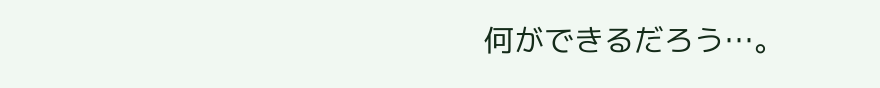何ができるだろう…。